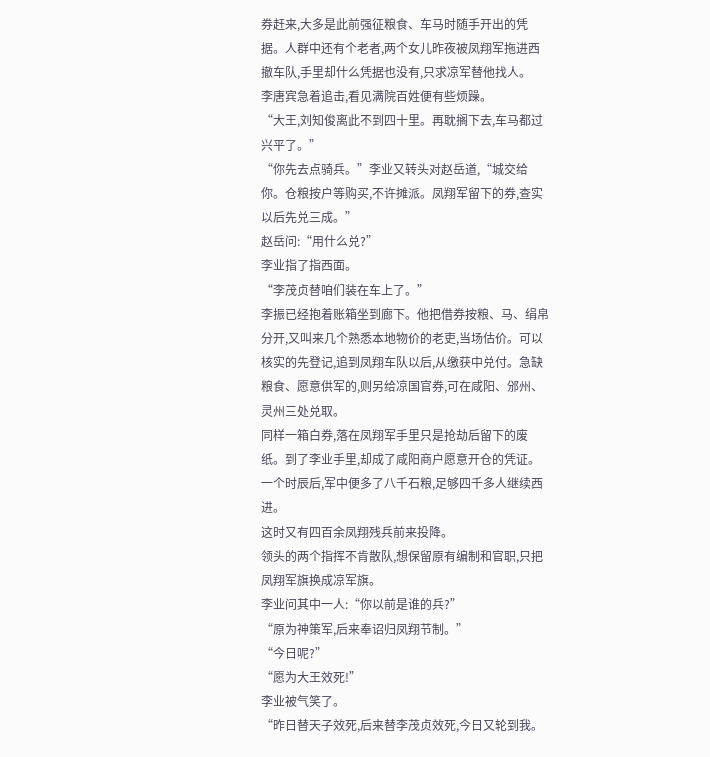券赶来,大多是此前强征粮食、车马时随手开出的凭据。人群中还有个老者,两个女儿昨夜被凤翔军拖进西撤车队,手里却什么凭据也没有,只求凉军替他找人。
李唐宾急着追击,看见满院百姓便有些烦躁。
“大王,刘知俊离此不到四十里。再耽搁下去,车马都过兴平了。”
“你先去点骑兵。”李业又转头对赵岳道,“城交给你。仓粮按户等购买,不许摊派。凤翔军留下的券,查实以后先兑三成。”
赵岳问:“用什么兑?”
李业指了指西面。
“李茂贞替咱们装在车上了。”
李振已经抱着账箱坐到廊下。他把借券按粮、马、绢帛分开,又叫来几个熟悉本地物价的老吏,当场估价。可以核实的先登记,追到凤翔车队以后,从缴获中兑付。急缺粮食、愿意供军的,则另给凉国官券,可在咸阳、邠州、灵州三处兑取。
同样一箱白券,落在凤翔军手里只是抢劫后留下的废纸。到了李业手里,却成了咸阳商户愿意开仓的凭证。
一个时辰后,军中便多了八千石粮,足够四千多人继续西进。
这时又有四百余凤翔残兵前来投降。
领头的两个指挥不肯散队,想保留原有编制和官职,只把凤翔军旗换成凉军旗。
李业问其中一人:“你以前是谁的兵?”
“原为神策军,后来奉诏归凤翔节制。”
“今日呢?”
“愿为大王效死!”
李业被气笑了。
“昨日替天子效死,后来替李茂贞效死,今日又轮到我。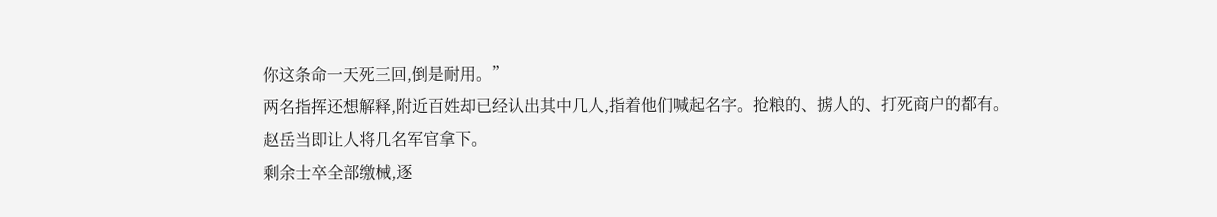你这条命一天死三回,倒是耐用。”
两名指挥还想解释,附近百姓却已经认出其中几人,指着他们喊起名字。抢粮的、掳人的、打死商户的都有。
赵岳当即让人将几名军官拿下。
剩余士卒全部缴械,逐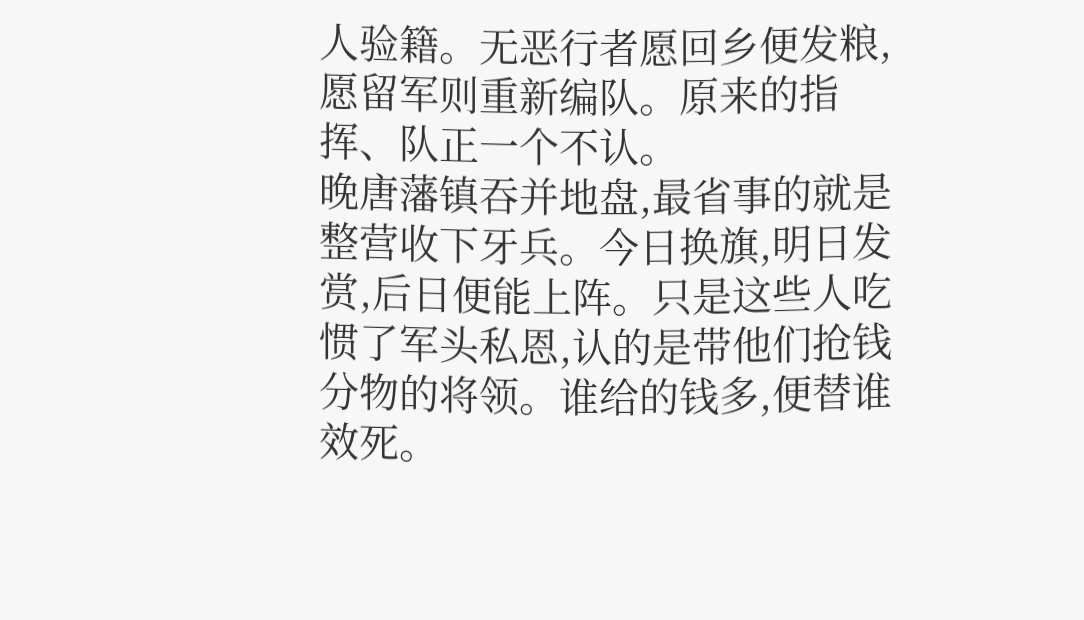人验籍。无恶行者愿回乡便发粮,愿留军则重新编队。原来的指挥、队正一个不认。
晚唐藩镇吞并地盘,最省事的就是整营收下牙兵。今日换旗,明日发赏,后日便能上阵。只是这些人吃惯了军头私恩,认的是带他们抢钱分物的将领。谁给的钱多,便替谁效死。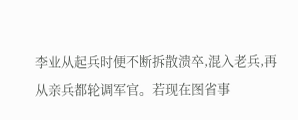李业从起兵时便不断拆散溃卒,混入老兵,再从亲兵都轮调军官。若现在图省事